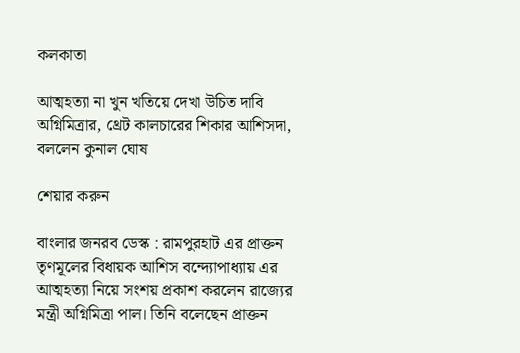কলকাতা

আত্মহত্যা না খুন খতিয়ে দেখা উচিত দাবি অগ্নিমিত্রার, থ্রেট কালচারের শিকার আশিসদা, বললেন কুনাল ঘোষ

শেয়ার করুন

বাংলার জনরব ডেস্ক : রামপুরহাট এর প্রাক্তন তৃণমূলের বিধায়ক আশিস বন্দ্যোপাধ্যায় এর আত্মহত্যা নিয়ে সংশয় প্রকাশ করলেন রাজ্যের মন্ত্রী অগ্নিমিত্রা পাল। তিনি বলেছেন প্রাক্তন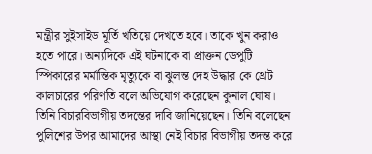মন্ত্রীর সুইসাইড মূর্তি খতিয়ে দেখতে হবে। তাকে খুন করাও হতে পারে। অন্যদিকে এই ঘটনাকে বা প্রাক্তন ডেপুটি স্পিকারের মর্মান্তিক মৃত্যুকে বা ঝুলন্ত দেহ উদ্ধার কে থ্রেট কালচারের পরিণতি বলে অভিযোগ করেছেন কুনাল ঘোষ। তিনি বিচারবিভাগীয় তদন্তের দাবি জানিয়েছেন। তিনি বলেছেন পুলিশের উপর আমাদের আস্থা নেই বিচার বিভাগীয় তদন্ত করে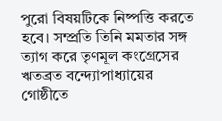পুরো বিষয়টিকে নিষ্পত্তি করতে হবে। সম্প্রতি তিনি মমতার সঙ্গ ত্যাগ করে তৃণমূল কংগ্রেসের ঋতব্রত বন্দ্যোপাধ্যায়ের গোষ্ঠীতে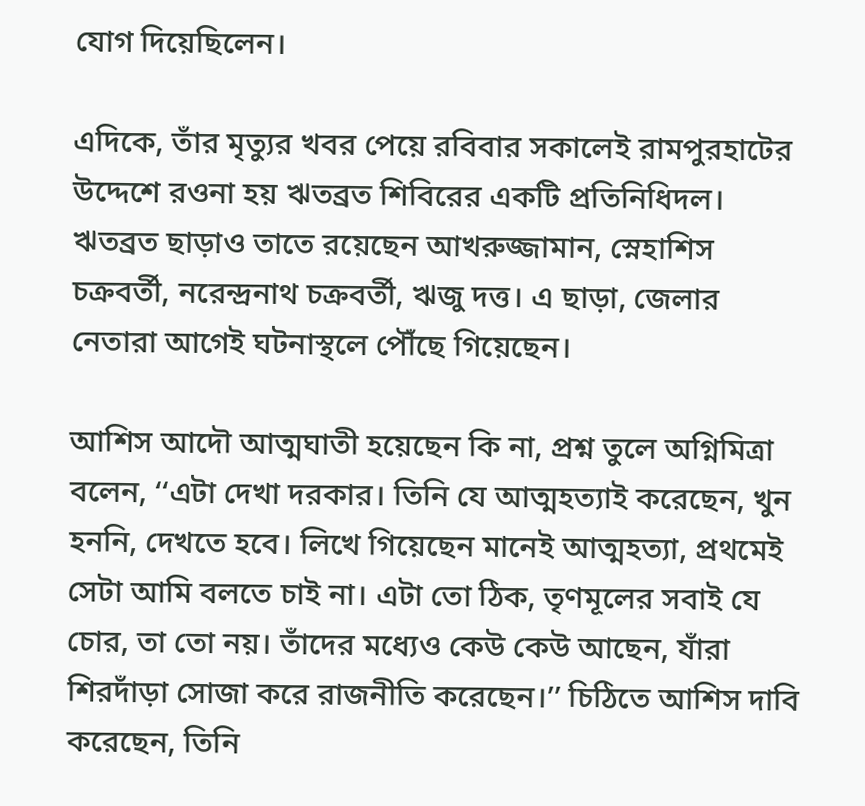যোগ দিয়েছিলেন।

এদিকে, তাঁর মৃত্যুর খবর পেয়ে রবিবার সকালেই রামপুরহাটের উদ্দেশে রওনা হয় ঋতব্রত শিবিরের একটি প্রতিনিধিদল। ঋতব্রত ছাড়াও তাতে রয়েছেন আখরুজ্জামান, স্নেহাশিস চক্রবর্তী, নরেন্দ্রনাথ চক্রবর্তী, ঋজু দত্ত। এ ছাড়া, জেলার নেতারা আগেই ঘটনাস্থলে পৌঁছে গিয়েছেন।

আশিস আদৌ আত্মঘাতী হয়েছেন কি না, প্রশ্ন তুলে অগ্নিমিত্রা বলেন, ‘‘এটা দেখা দরকার। তিনি যে আত্মহত্যাই করেছেন, খুন হননি, দেখতে হবে। লিখে গিয়েছেন মানেই আত্মহত্যা, প্রথমেই সেটা আমি বলতে চাই না। এটা তো ঠিক, তৃণমূলের সবাই যে চোর, তা তো নয়। তাঁদের মধ্যেও কেউ কেউ আছেন, যাঁরা শিরদাঁড়া সোজা করে রাজনীতি করেছেন।’’ চিঠিতে আশিস দাবি করেছেন, তিনি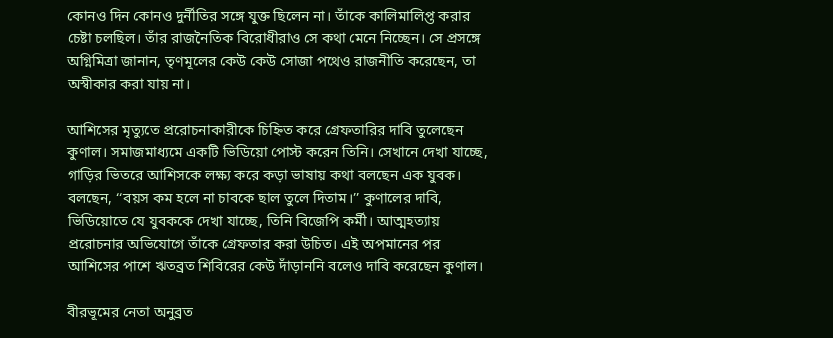কোনও দিন কোনও দুর্নীতির সঙ্গে যুক্ত ছিলেন না। তাঁকে কালিমালিপ্ত করার চেষ্টা চলছিল। তাঁর রাজনৈতিক বিরোধীরাও সে কথা মেনে নিচ্ছেন। সে প্রসঙ্গে অগ্নিমিত্রা জানান, তৃণমূলের কেউ কেউ সোজা পথেও রাজনীতি করেছেন, তা অস্বীকার করা যায় না।

আশিসের মৃত্যুতে প্ররোচনাকারীকে চিহ্নিত করে গ্রেফতারির দাবি তুলেছেন কুণাল। সমাজমাধ্যমে একটি ভিডিয়ো পোস্ট করেন তিনি। সেখানে দেখা যাচ্ছে, গাড়ির ভিতরে আশিসকে লক্ষ্য করে কড়া ভাষায় কথা বলছেন এক যুবক। বলছেন, ‘‘বয়স কম হলে না চাবকে ছাল তুলে দিতাম।’’ কুণালের দাবি, ভিডিয়োতে যে যুবককে দেখা যাচ্ছে, তিনি বিজেপি কর্মী। আত্মহত্যায় প্ররোচনার অভিযোগে তাঁকে গ্রেফতার করা উচিত। এই অপমানের পর আশিসের পাশে ঋতব্রত শিবিরের কেউ দাঁড়াননি বলেও দাবি করেছেন কুণাল।

বীরভূমের নেতা অনুব্রত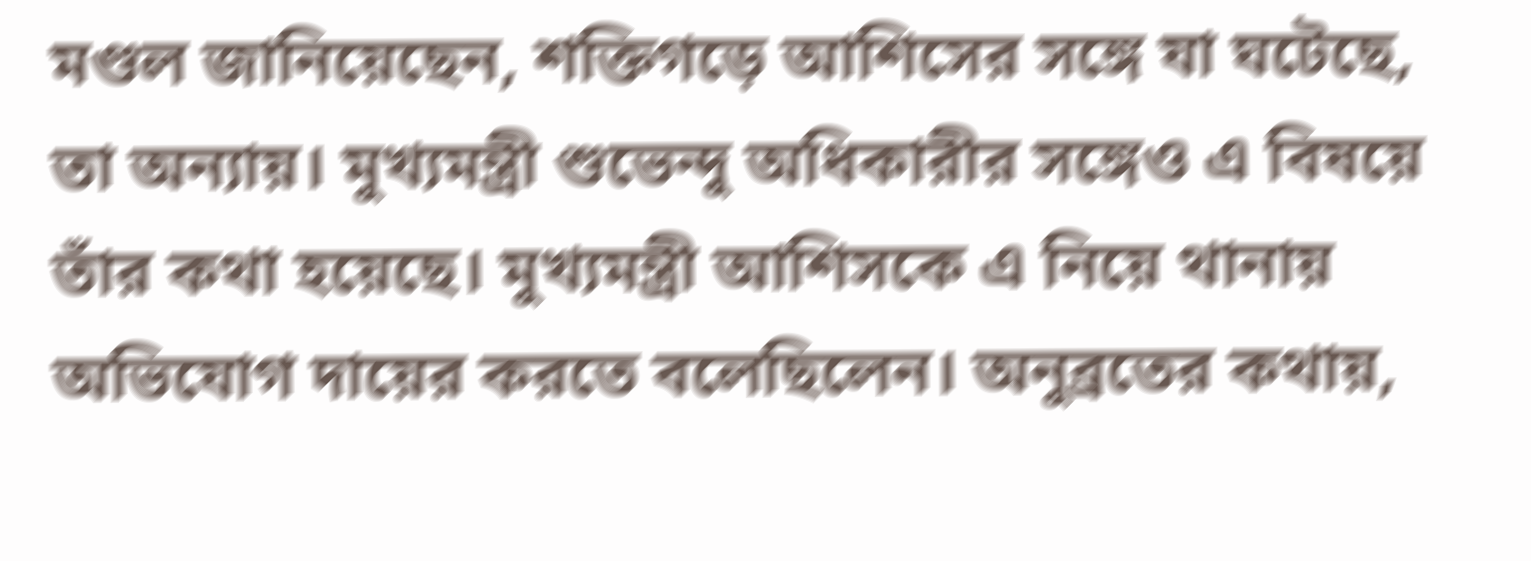মণ্ডল জানিয়েছেন, শক্তিগড়ে আশিসের সঙ্গে যা ঘটেছে, তা অন্যায়। মুখ্যমন্ত্রী শুভেন্দু অধিকারীর সঙ্গেও এ বিষয়ে তাঁর কথা হয়েছে। মুখ্যমন্ত্রী আশিসকে এ নিয়ে থানায় অভিযোগ দায়ের করতে বলেছিলেন। অনুব্রতের কথায়,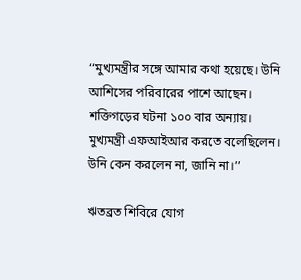‘‘মুখ্যমন্ত্রীর সঙ্গে আমার কথা হয়েছে। উনি আশিসের পরিবারের পাশে আছেন। শক্তিগড়ের ঘটনা ১০০ বার অন্যায়। মুখ্যমন্ত্রী এফআইআর করতে বলেছিলেন। উনি কেন করলেন না, জানি না।’’

ঋতব্রত শিবিরে যোগ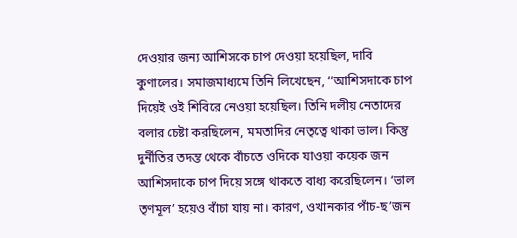দেওয়ার জন্য আশিসকে চাপ দেওয়া হয়েছিল, দাবি কুণালের। সমাজমাধ্যমে তিনি লিখেছেন, ‘‘আশিসদাকে চাপ দিয়েই ওই শিবিরে নেওয়া হয়েছিল। তিনি দলীয় নেতাদের বলার চেষ্টা করছিলেন, মমতাদির নেতৃত্বে থাকা ভাল। কিন্তু দুর্নীতির তদন্ত থেকে বাঁচতে ওদিকে যাওয়া কয়েক জন আশিসদাকে চাপ দিয়ে সঙ্গে থাকতে বাধ্য করেছিলেন। ‘ভাল তৃণমূল’ হয়েও বাঁচা যায় না। কারণ, ওখানকার পাঁচ-ছ’জন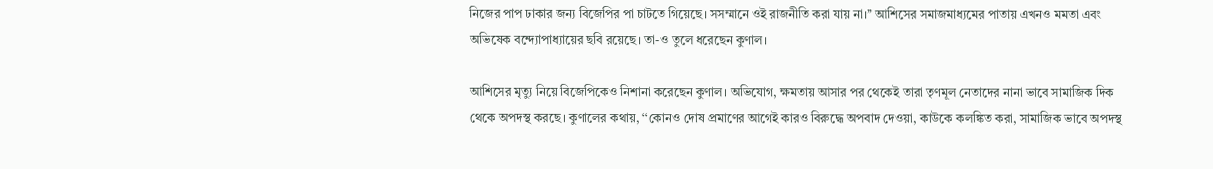নিজের পাপ ঢাকার জন্য বিজেপির পা চাটতে গিয়েছে। সসম্মানে ওই রাজনীতি করা যায় না।’’ আশিসের সমাজমাধ্যমের পাতায় এখনও মমতা এবং অভিষেক বন্দ্যোপাধ্যায়ের ছবি রয়েছে। তা-ও তুলে ধরেছেন কুণাল।

আশিসের মৃত্যু নিয়ে বিজেপিকেও নিশানা করেছেন কুণাল। অভিযোগ, ক্ষমতায় আসার পর থেকেই তারা তৃণমূল নেতাদের নানা ভাবে সামাজিক দিক থেকে অপদস্থ করছে। কুণালের কথায়, ‘‘কোনও দোষ প্রমাণের আগেই কারও বিরুদ্ধে অপবাদ দেওয়া, কাউকে কলঙ্কিত করা, সামাজিক ভাবে অপদস্থ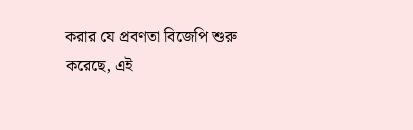করার যে প্রবণতা বিজেপি শুরু করেছে, এই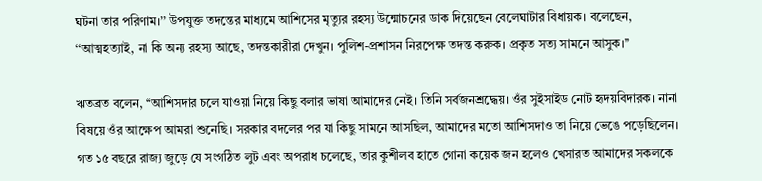ঘটনা তার পরিণাম।’’ উপযুক্ত তদন্তের মাধ্যমে আশিসের মৃত্যুর রহস্য উন্মোচনের ডাক দিয়েছেন বেলেঘাটার বিধায়ক। বলেছেন, ‘‘আত্মহত্যাই, না কি অন্য রহস্য আছে, তদন্তকারীরা দেখুন। পুলিশ-প্রশাসন নিরপেক্ষ তদন্ত করুক। প্রকৃত সত্য সামনে আসুক।’’

ঋতব্রত বলেন, ‘‘আশিসদার চলে যাওয়া নিয়ে কিছু বলার ভাষা আমাদের নেই। তিনি সর্বজনশ্রদ্ধেয়। ওঁর সুইসাইড নোট হৃদয়বিদারক। নানা বিষয়ে ওঁর আক্ষেপ আমরা শুনেছি। সরকার বদলের পর যা কিছু সামনে আসছিল, আমাদের মতো আশিসদাও তা নিয়ে ভেঙে পড়েছিলেন। গত ১৫ বছরে রাজ্য জুড়ে যে সংগঠিত লুট এবং অপরাধ চলেছে, তার কুশীলব হাতে গোনা কয়েক জন হলেও খেসারত আমাদের সকলকে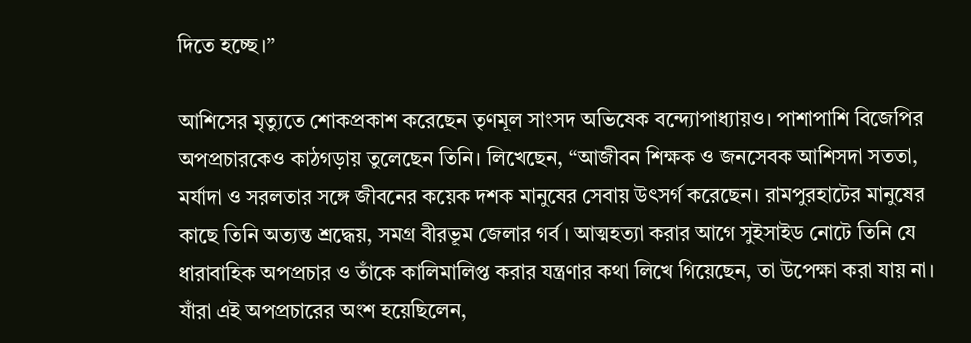দিতে হচ্ছে।’’

আশিসের মৃত্যুতে শোকপ্রকাশ করেছেন তৃণমূল সাংসদ অভিষেক বন্দ্যোপাধ্যায়ও। পাশাপাশি বিজেপির অপপ্রচারকেও কাঠগড়ায় তুলেছেন তিনি। লিখেছেন, ‘‘আজীবন শিক্ষক ও জনসেবক আশিসদা সততা, মর্যাদা ও সরলতার সঙ্গে জীবনের কয়েক দশক মানুষের সেবায় উৎসর্গ করেছেন। রামপুরহাটের মানুষের কাছে তিনি অত্যন্ত শ্রদ্ধেয়, সমগ্র বীরভূম জেলার গর্ব। আত্মহত্যা করার আগে সুইসাইড নোটে তিনি যে ধারাবাহিক অপপ্রচার ও তাঁকে কালিমালিপ্ত করার যন্ত্রণার কথা লিখে গিয়েছেন, তা উপেক্ষা করা যায় না। যাঁরা এই অপপ্রচারের অংশ হয়েছিলেন,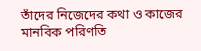তাঁদের নিজেদের কথা ও কাজের মানবিক পরিণতি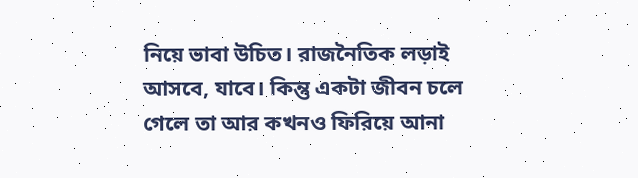নিয়ে ভাবা উচিত। রাজনৈতিক লড়াই আসবে, যাবে। কিন্তু একটা জীবন চলে গেলে তা আর কখনও ফিরিয়ে আনা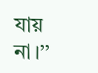যায় না।’’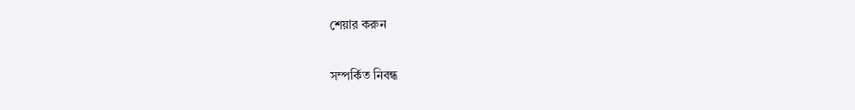শেয়ার করুন

সম্পর্কিত নিবন্ধ